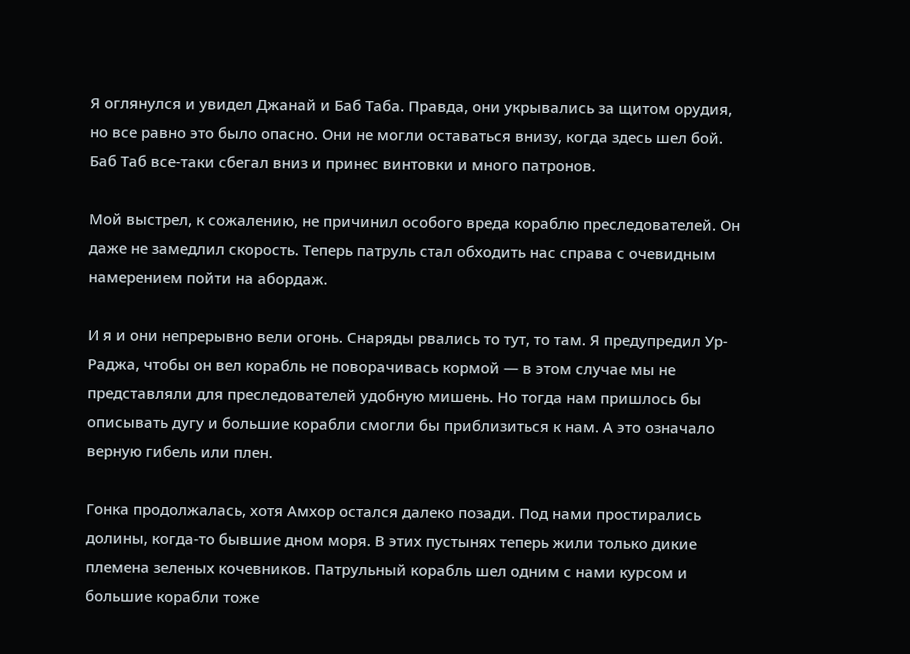Я оглянулся и увидел Джанай и Баб Таба. Правда, они укрывались за щитом орудия, но все равно это было опасно. Они не могли оставаться внизу, когда здесь шел бой. Баб Таб все-таки сбегал вниз и принес винтовки и много патронов.

Мой выстрел, к сожалению, не причинил особого вреда кораблю преследователей. Он даже не замедлил скорость. Теперь патруль стал обходить нас справа с очевидным намерением пойти на абордаж.

И я и они непрерывно вели огонь. Снаряды рвались то тут, то там. Я предупредил Ур-Раджа, чтобы он вел корабль не поворачивась кормой — в этом случае мы не представляли для преследователей удобную мишень. Но тогда нам пришлось бы описывать дугу и большие корабли смогли бы приблизиться к нам. А это означало верную гибель или плен.

Гонка продолжалась, хотя Амхор остался далеко позади. Под нами простирались долины, когда-то бывшие дном моря. В этих пустынях теперь жили только дикие племена зеленых кочевников. Патрульный корабль шел одним с нами курсом и большие корабли тоже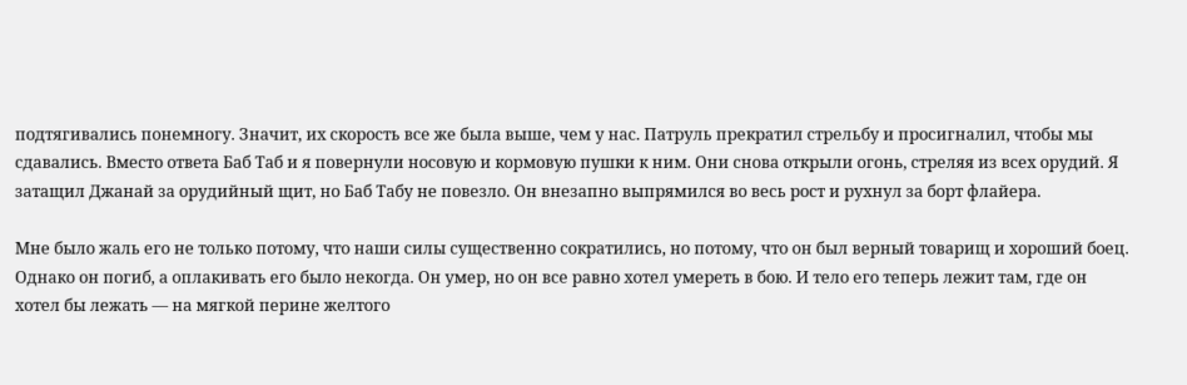подтягивались понемногу. Значит, их скорость все же была выше, чем у нас. Патруль прекратил стрельбу и просигналил, чтобы мы сдавались. Вместо ответа Баб Таб и я повернули носовую и кормовую пушки к ним. Они снова открыли огонь, стреляя из всех орудий. Я затащил Джанай за орудийный щит, но Баб Табу не повезло. Он внезапно выпрямился во весь рост и рухнул за борт флайера.

Мне было жаль его не только потому, что наши силы существенно сократились, но потому, что он был верный товарищ и хороший боец. Однако он погиб, а оплакивать его было некогда. Он умер, но он все равно хотел умереть в бою. И тело его теперь лежит там, где он хотел бы лежать — на мягкой перине желтого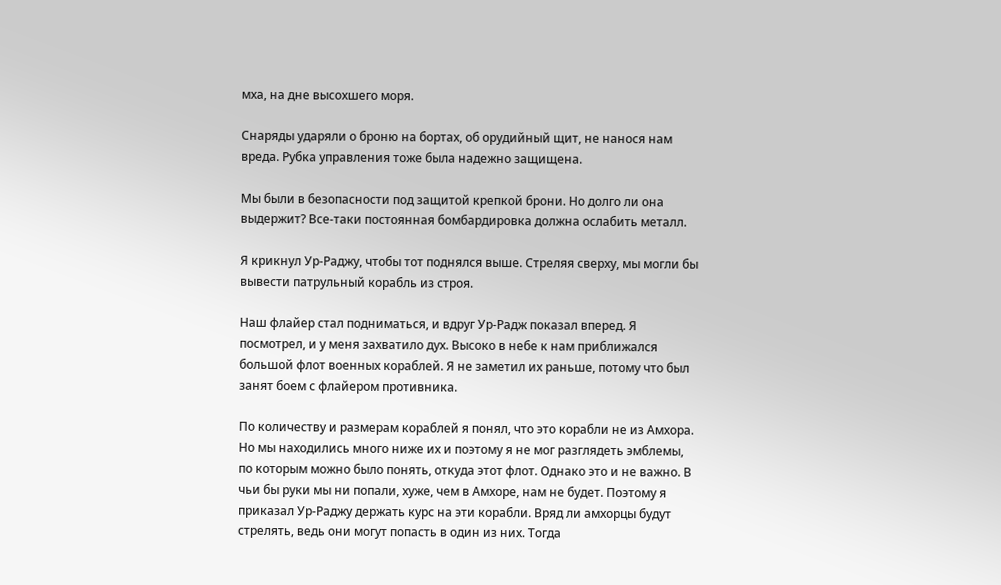мха, на дне высохшего моря.

Снаряды ударяли о броню на бортах, об орудийный щит, не нанося нам вреда. Рубка управления тоже была надежно защищена.

Мы были в безопасности под защитой крепкой брони. Но долго ли она выдержит? Все-таки постоянная бомбардировка должна ослабить металл.

Я крикнул Ур-Раджу, чтобы тот поднялся выше. Стреляя сверху, мы могли бы вывести патрульный корабль из строя.

Наш флайер стал подниматься, и вдруг Ур-Радж показал вперед. Я посмотрел, и у меня захватило дух. Высоко в небе к нам приближался большой флот военных кораблей. Я не заметил их раньше, потому что был занят боем с флайером противника.

По количеству и размерам кораблей я понял, что это корабли не из Амхора. Но мы находились много ниже их и поэтому я не мог разглядеть эмблемы, по которым можно было понять, откуда этот флот. Однако это и не важно. В чьи бы руки мы ни попали, хуже, чем в Амхоре, нам не будет. Поэтому я приказал Ур-Раджу держать курс на эти корабли. Вряд ли амхорцы будут стрелять, ведь они могут попасть в один из них. Тогда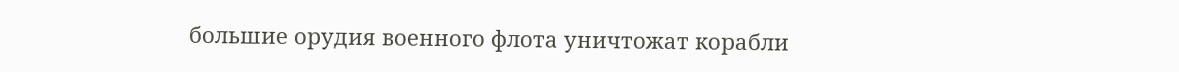большие орудия военного флота уничтожат корабли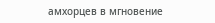амхорцев в мгновение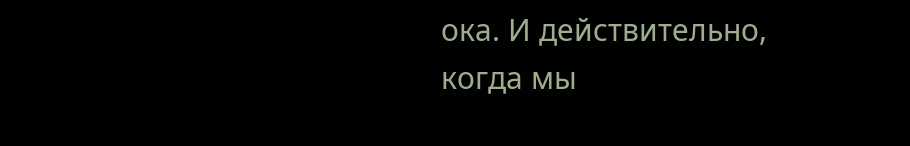ока. И действительно, когда мы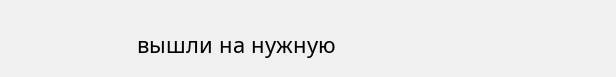вышли на нужную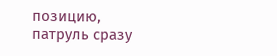позицию, патруль сразу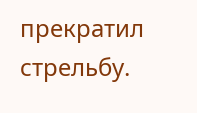прекратил стрельбу.